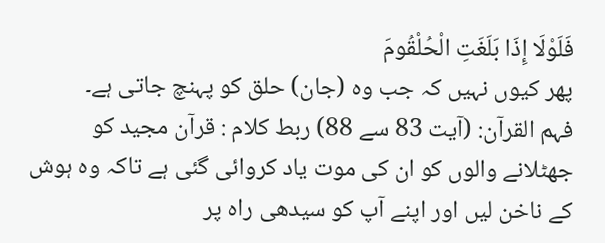فَلَوْلَا إِذَا بَلَغَتِ الْحُلْقُومَ
پھر کیوں نہیں کہ جب وہ (جان) حلق کو پہنچ جاتی ہے۔
فہم القرآن: (آیت 83 سے 88) ربط کلام : قرآن مجید کو جھٹلانے والوں کو ان کی موت یاد کروائی گئی ہے تاکہ وہ ہوش کے ناخن لیں اور اپنے آپ کو سیدھی راہ پر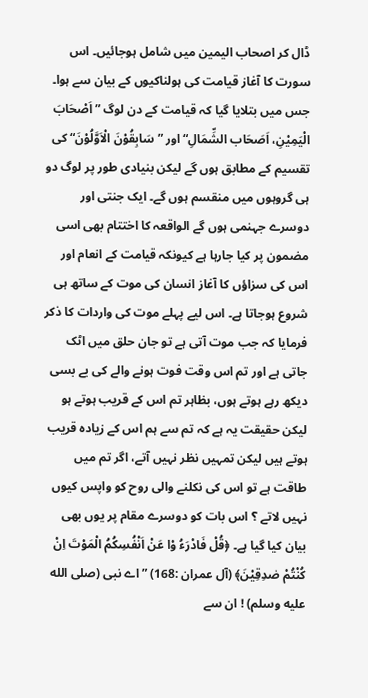ڈال کر اصحاب الیمین میں شامل ہوجائیں۔ اس سورت کا آغاز قیامت کی ہولناکیوں کے بیان سے ہوا۔ جس میں بتلایا گیا کہ قیامت کے دن لوگ ” اَصْحَابَ الْیَمِیْنِ، اَصَحَاب الشِّمَالِ“ اور ” سَابِقُوْنَ الْاَوَّلُوْنَ“ کی تقسیم کے مطابق ہوں گے لیکن بنیادی طور پر لوگ دو ہی گروہوں میں منقسم ہوں گے۔ ایک جنتی اور دوسرے جہنمی ہوں گے الواقعہ کا اختتام بھی اسی مضمون پر کیا جارہا ہے کیونکہ قیامت کے انعام اور اس کی سزاؤں کا آغاز انسان کی موت کے ساتھ ہی شروع ہوجاتا ہے۔ اس لیے پہلے موت کی واردات کا ذکر فرمایا کہ جب موت آتی ہے تو جان حلق میں اٹک جاتی ہے اور تم اس وقت فوت ہونے والے کی بے بسی دیکھ رہے ہوتے ہوں، بظاہر تم اس کے قریب ہوتے ہو لیکن حقیقت یہ ہے کہ تم سے ہم اس کے زیادہ قریب ہوتے ہیں لیکن تمہیں نظر نہیں آتے، اگر تم میں طاقت ہے تو اس کی نکلنے والی روح کو واپس کیوں نہیں لاتے ؟ اس بات کو دوسرے مقام پر یوں بھی بیان کیا گیا ہے۔ ﴿قُلْ فَادْرَءُ وْا عَنْ اَنْفُسِکُمُ الْمَوْتَ اِنْ کُنْتُمْ صٰدِقِیْنَ﴾ (آل عمران :168) ” اے نبی (صلى الله عليه وسلم) ! ان سے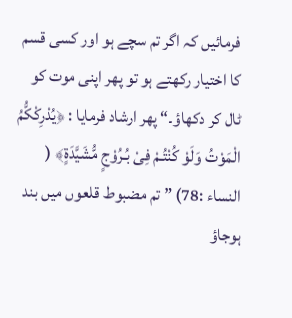فرمائیں کہ اگر تم سچے ہو اور کسی قسم کا اختیار رکھتے ہو تو پھر اپنی موت کو ٹال کر دکھاؤ۔“ پھر ارشاد فرمایا : ﴿يُدْرِكْكُّمُ الْمَوْتُ وَلَوْ كُنْتُـمْ فِىْ بُـرُوْجٍ مُّشَيَّدَةٍ﴾ ( النساء :78) ” تم مضبوط قلعوں میں بند ہوجاؤ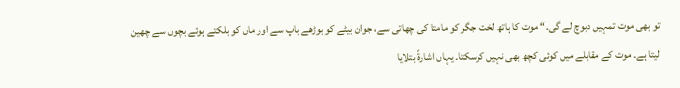تو بھی موت تمہیں دبوچ لے گی۔“ موت کا ہاتھ لخت جگر کو مامتا کی چھاتی سے، جوان بیٹے کو بوڑھے باپ سے اور ماں کو بلکتے ہوئے بچوں سے چھین لیتا ہے۔ موت کے مقابلے میں کوئی کچھ بھی نہیں کرسکتا۔ یہاں اشارۃً بتلایا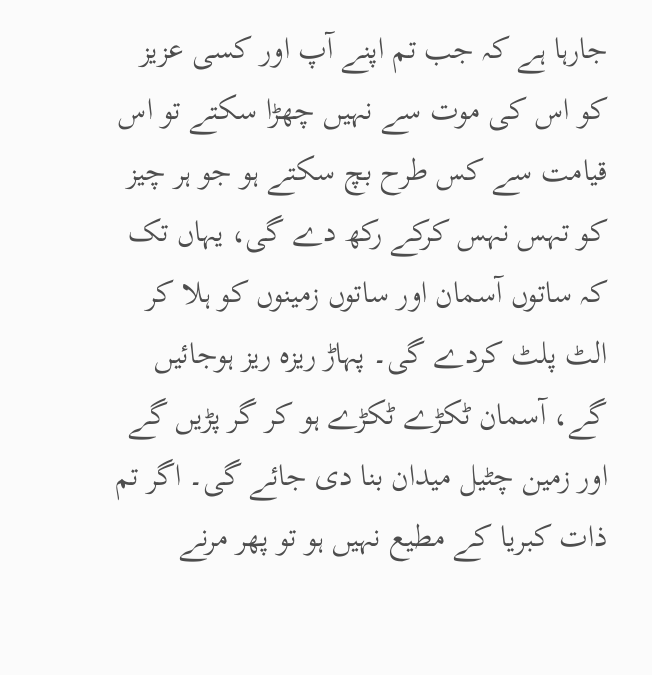جارہا ہے کہ جب تم اپنے آپ اور کسی عزیز کو اس کی موت سے نہیں چھڑا سکتے تو اس قیامت سے کس طرح بچ سکتے ہو جو ہر چیز کو تہس نہس کرکے رکھ دے گی، یہاں تک کہ ساتوں آسمان اور ساتوں زمینوں کو ہلا کر الٹ پلٹ کردے گی۔ پہاڑ ریزہ ریز ہوجائیں گے، آسمان ٹکڑے ٹکڑے ہو کر گر پڑیں گے اور زمین چٹیل میدان بنا دی جائے گی۔ اگر تم ذات کبریا کے مطیع نہیں ہو تو پھر مرنے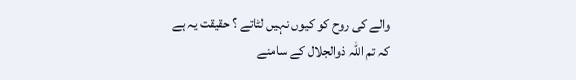والے کی روح کو کیوں نہیں لٹاتے ؟ حقیقت یہ ہے کہ تم اللہ ذوالجلال کے سامنے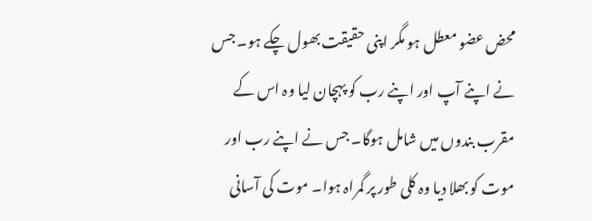محض عضو معطل ہو مگر اپنی حقیقت بھول چکے ہو۔ جس نے اپنے آپ اور اپنے رب کو پہچان لیا وہ اس کے مقرب بندوں میں شامل ہوگا۔ جس نے اپنے رب اور موت کو بھلا دیا وہ کلی طور پر گمراہ ہوا۔ موت کی آسانی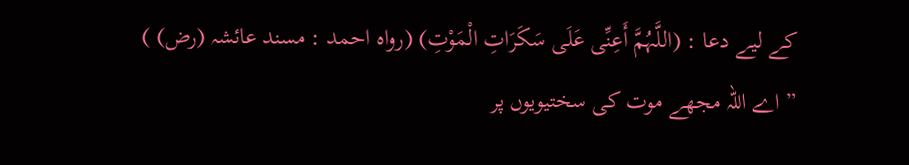کے لیے دعا : (اللَّہُمَّ أَعِنِّی عَلَی سَکَرَاتِ الْمَوْتِ) (رواہ احمد : مسند عائشہ (رض) ) ” اے اللہ مجھے موت کی سختیویوں پر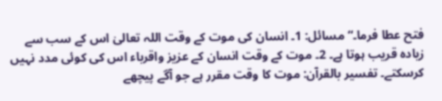فتح عطا فرما۔“ مسائل: 1۔ انسان کی موت کے وقت اللہ تعالیٰ اس کے سب سے زیادہ قریب ہوتا ہے۔ 2۔ موت کے وقت انسان کے عزیز واقرباء اس کی کوئی مدد نہیں کرسکتے۔ تفسیر بالقرآن: موت کا وقت مقرر ہے جو آگے پیچھے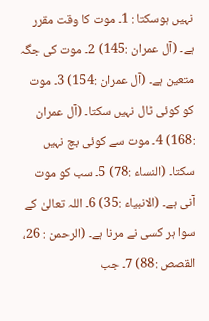نہیں ہوسکتا : 1۔ موت کا وقت مقرر ہے۔ (آل عمران :145) 2۔ موت کی جگہ متعین ہے۔ (آل عمران :154) 3۔ موت کو کوئی ٹال نہیں سکتا۔ (آل عمران :168) 4۔ موت سے کوئی بچ نہیں سکتا۔ (النساء :78) 5۔ سب کو موت آنی ہے۔ (الانبیاء :35) 6۔ اللہ تعالیٰ کے سوا ہر کسی نے مرنا ہے۔ (الرحمن : 26، القصص :88) 7۔ جب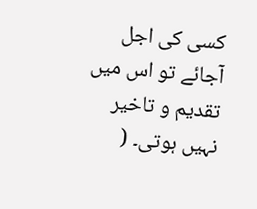کسی کی اجل آجائے تو اس میں تقدیم و تاخیر نہیں ہوتی۔ (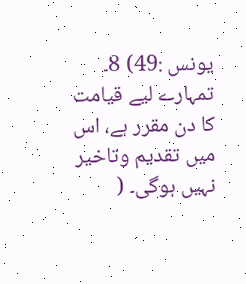یونس :49) 8۔ تمہارے لیے قیامت کا دن مقرر ہے، اس میں تقدیم وتاخیر نہیں ہوگی۔ (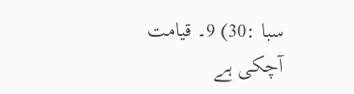سبا :30) 9۔ قیامت آچکی ہے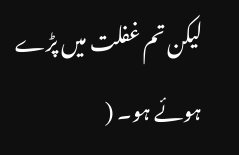لیکن تم غفلت میں پڑے ہوئے ہو۔ (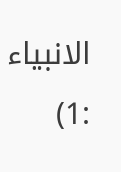الانبیاء :1)